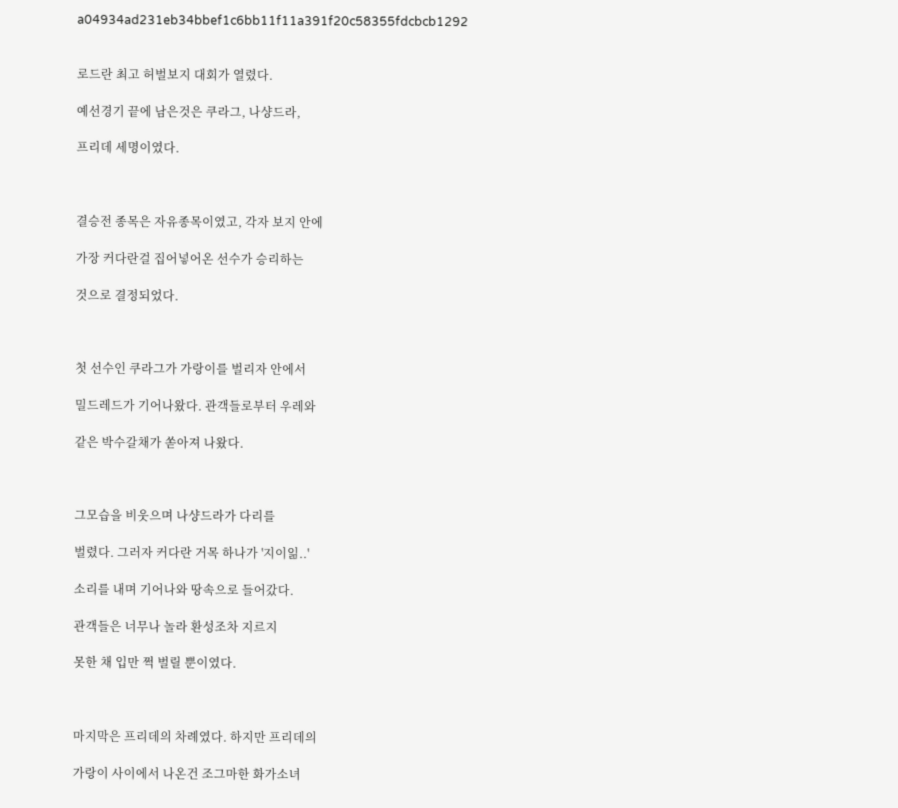a04934ad231eb34bbef1c6bb11f11a391f20c58355fdcbcb1292


로드란 최고 허벌보지 대회가 열렸다.

예선경기 끝에 남은것은 쿠라그, 나샹드라,

프리데 세명이였다.



결승전 종목은 자유종목이였고, 각자 보지 안에

가장 커다란걸 집어넣어온 선수가 승리하는

것으로 결정되었다.



첫 선수인 쿠라그가 가랑이를 벌리자 안에서

밀드레드가 기어나왔다. 관객들로부터 우레와

같은 박수갈채가 쏟아져 나왔다.



그모습을 비웃으며 나샹드라가 다리를

벌렸다. 그러자 커다란 거목 하나가 '지이읾..'

소리를 내며 기어나와 땅속으로 들어갔다.

관객들은 너무나 놀라 환성조차 지르지

못한 채 입만 쩍 벌릴 뿐이였다.



마지막은 프리데의 차례였다. 하지만 프리데의

가랑이 사이에서 나온건 조그마한 화가소녀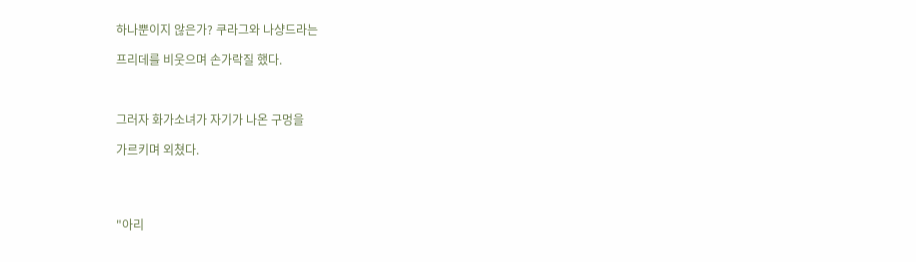하나뿐이지 않은가? 쿠라그와 나샹드라는

프리데를 비웃으며 손가락질 했다.



그러자 화가소녀가 자기가 나온 구멍을

가르키며 외쳤다.




"아리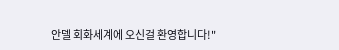안델 회화세계에 오신걸 환영합니다!"